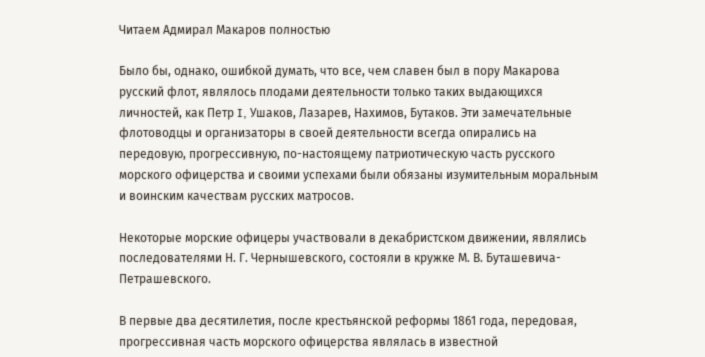Читаем Адмирал Макаров полностью

Было бы, однако, ошибкой думать, что все, чем славен был в пору Макарова русский флот, являлось плодами деятельности только таких выдающихся личностей, как Петр I, Ушаков, Лазарев, Нахимов, Бутаков. Эти замечательные флотоводцы и организаторы в своей деятельности всегда опирались на передовую, прогрессивную, по-настоящему патриотическую часть русского морского офицерства и своими успехами были обязаны изумительным моральным и воинским качествам русских матросов.

Некоторые морские офицеры участвовали в декабристском движении, являлись последователями Н. Г. Чернышевского, состояли в кружке М. В. Буташевича-Петрашевского.

В первые два десятилетия, после крестьянской реформы 1861 года, передовая, прогрессивная часть морского офицерства являлась в известной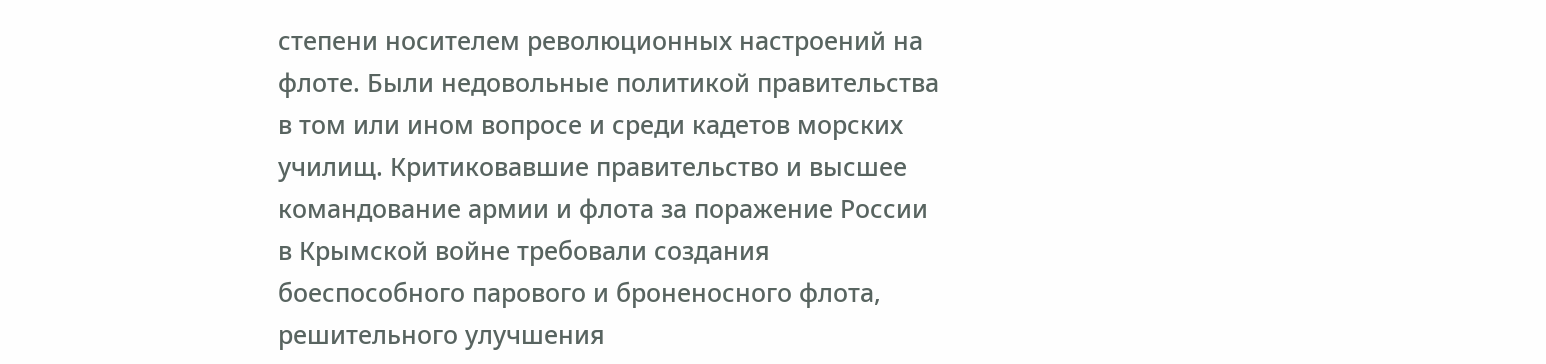степени носителем революционных настроений на флоте. Были недовольные политикой правительства в том или ином вопросе и среди кадетов морских училищ. Критиковавшие правительство и высшее командование армии и флота за поражение России в Крымской войне требовали создания боеспособного парового и броненосного флота, решительного улучшения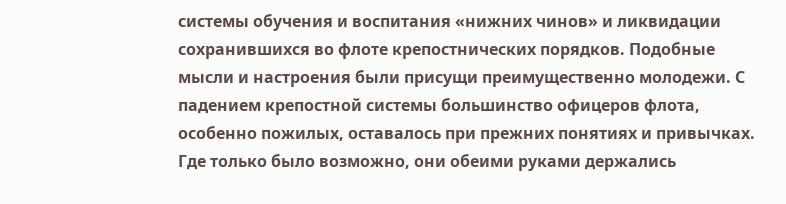системы обучения и воспитания «нижних чинов» и ликвидации сохранившихся во флоте крепостнических порядков. Подобные мысли и настроения были присущи преимущественно молодежи. С падением крепостной системы большинство офицеров флота, особенно пожилых, оставалось при прежних понятиях и привычках. Где только было возможно, они обеими руками держались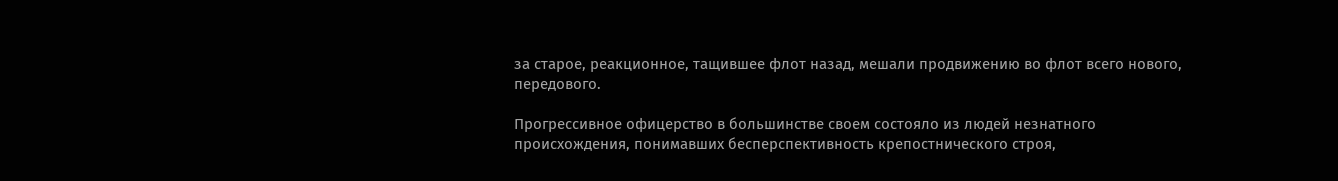за старое, реакционное, тащившее флот назад, мешали продвижению во флот всего нового, передового.

Прогрессивное офицерство в большинстве своем состояло из людей незнатного происхождения, понимавших бесперспективность крепостнического строя,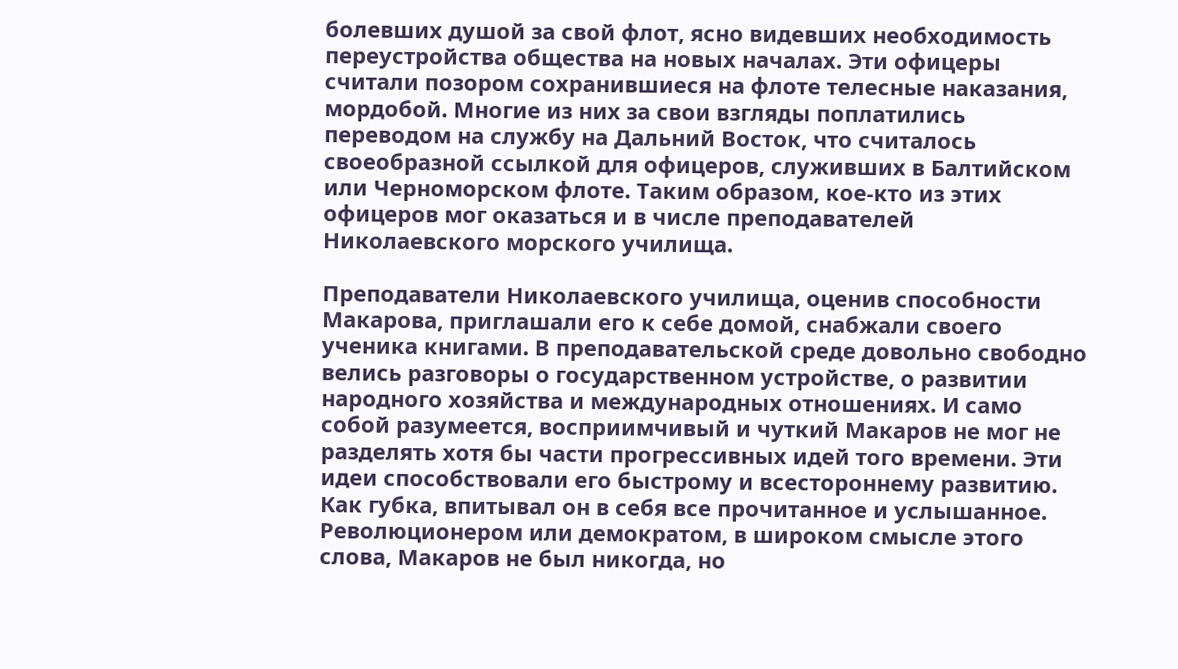болевших душой за свой флот, ясно видевших необходимость переустройства общества на новых началах. Эти офицеры считали позором сохранившиеся на флоте телесные наказания, мордобой. Многие из них за свои взгляды поплатились переводом на службу на Дальний Восток, что считалось своеобразной ссылкой для офицеров, служивших в Балтийском или Черноморском флоте. Таким образом, кое-кто из этих офицеров мог оказаться и в числе преподавателей Николаевского морского училища.

Преподаватели Николаевского училища, оценив способности Макарова, приглашали его к себе домой, снабжали своего ученика книгами. В преподавательской среде довольно свободно велись разговоры о государственном устройстве, о развитии народного хозяйства и международных отношениях. И само собой разумеется, восприимчивый и чуткий Макаров не мог не разделять хотя бы части прогрессивных идей того времени. Эти идеи способствовали его быстрому и всестороннему развитию. Как губка, впитывал он в себя все прочитанное и услышанное. Революционером или демократом, в широком смысле этого слова, Макаров не был никогда, но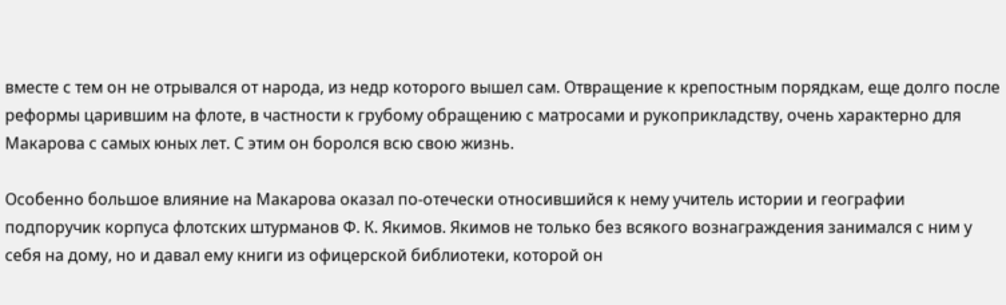вместе с тем он не отрывался от народа, из недр которого вышел сам. Отвращение к крепостным порядкам, еще долго после реформы царившим на флоте, в частности к грубому обращению с матросами и рукоприкладству, очень характерно для Макарова с самых юных лет. С этим он боролся всю свою жизнь.

Особенно большое влияние на Макарова оказал по-отечески относившийся к нему учитель истории и географии подпоручик корпуса флотских штурманов Ф. К. Якимов. Якимов не только без всякого вознаграждения занимался с ним у себя на дому, но и давал ему книги из офицерской библиотеки, которой он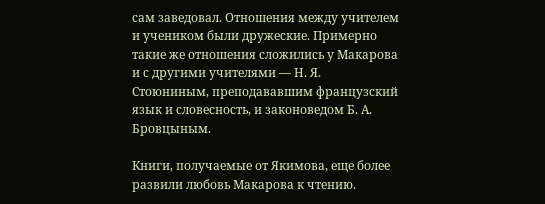сам заведовал. Отношения между учителем и учеником были дружеские. Примерно такие же отношения сложились у Макарова и с другими учителями — Н. Я. Стоюниным, преподававшим французский язык и словесность, и законоведом Б. А. Бровцыным.

Книги, получаемые от Якимова, еще более развили любовь Макарова к чтению.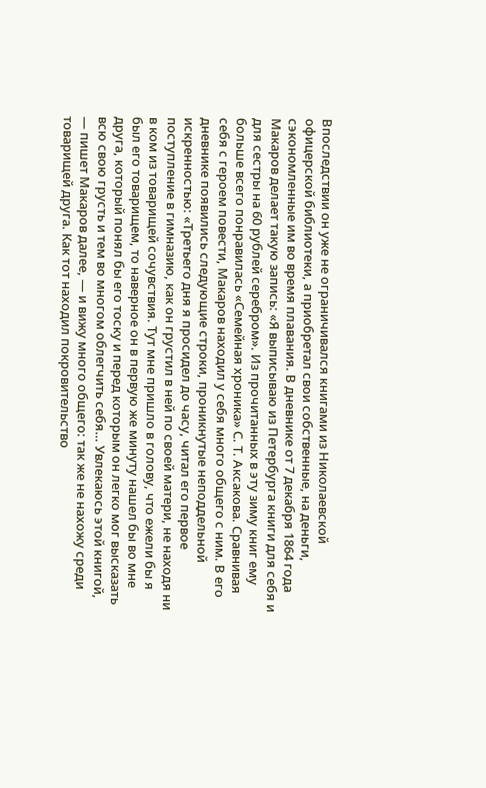Впоследствии он уже не ограничивался книгами из Николаевской офицерской библиотеки, а приобретал свои собственные, на деньги, сэкономленные им во время плавания. В дневнике от 7 декабря 1864 года Макаров делает такую запись: «Я выписываю из Петербурга книги для себя и для сестры на 60 рублей серебром». Из прочитанных в эту зиму книг ему больше всего понравилась «Семейная хроника» С. Т. Аксакова. Сравнивая себя с героем повести, Макаров находил у себя много общего с ним. В его дневнике появились следующие строки, проникнутые неподдельной искренностью: «Третьего дня я просидел до часу, читал его первое поступление в гимназию, как он грустил в ней по своей матери, не находя ни в ком из товарищей сочувствия. Тут мне пришло в голову, что ежели бы я был его товарищем, то наверное он в первую же минуту нашел бы во мне друга, который понял бы его тоску и перед которым он легко мог высказать всю свою грусть и тем во многом облегчить себя… Увлекаюсь этой книгой, — пишет Макаров далее, — и вижу много общего: так же не нахожу среди товарищей друга. Как тот находил покровительство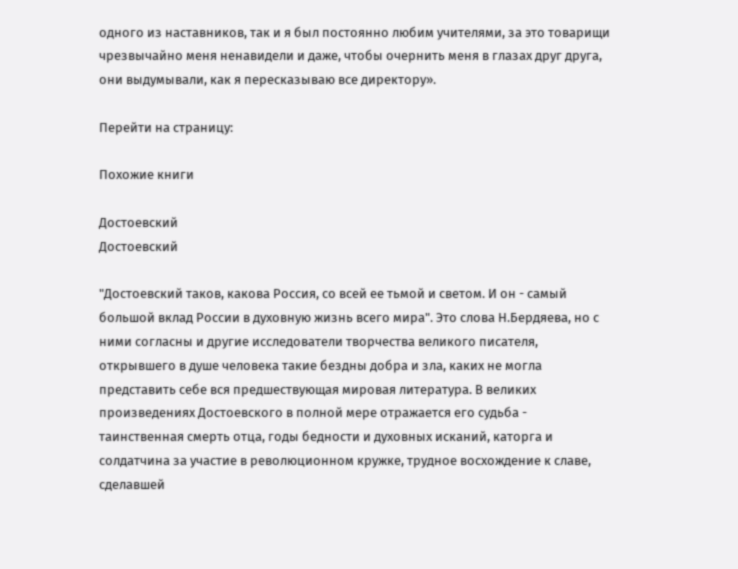одного из наставников, так и я был постоянно любим учителями, за это товарищи чрезвычайно меня ненавидели и даже, чтобы очернить меня в глазах друг друга, они выдумывали, как я пересказываю все директору».

Перейти на страницу:

Похожие книги

Достоевский
Достоевский

"Достоевский таков, какова Россия, со всей ее тьмой и светом. И он - самый большой вклад России в духовную жизнь всего мира". Это слова Н.Бердяева, но с ними согласны и другие исследователи творчества великого писателя, открывшего в душе человека такие бездны добра и зла, каких не могла представить себе вся предшествующая мировая литература. В великих произведениях Достоевского в полной мере отражается его судьба - таинственная смерть отца, годы бедности и духовных исканий, каторга и солдатчина за участие в революционном кружке, трудное восхождение к славе, сделавшей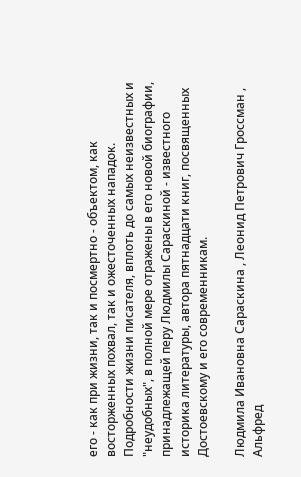его - как при жизни, так и посмертно - объектом, как восторженных похвал, так и ожесточенных нападок. Подробности жизни писателя, вплоть до самых неизвестных и "неудобных", в полной мере отражены в его новой биографии, принадлежащей перу Людмилы Сараскиной - известного историка литературы, автора пятнадцати книг, посвященных Достоевскому и его современникам.

Людмила Ивановна Сараскина , Леонид Петрович Гроссман , Альфред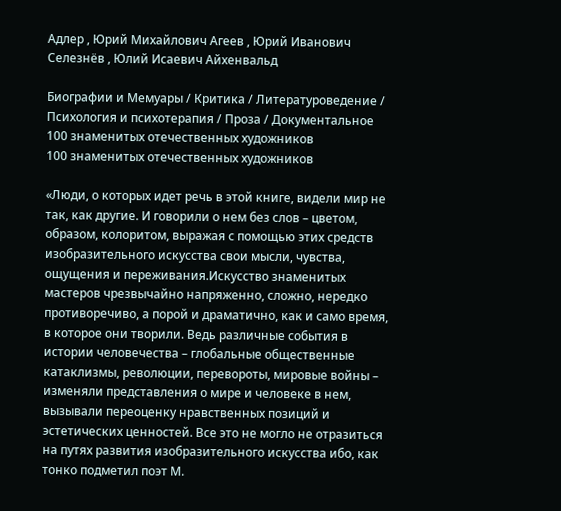Адлер , Юрий Михайлович Агеев , Юрий Иванович Селезнёв , Юлий Исаевич Айхенвальд

Биографии и Мемуары / Критика / Литературоведение / Психология и психотерапия / Проза / Документальное
100 знаменитых отечественных художников
100 знаменитых отечественных художников

«Люди, о которых идет речь в этой книге, видели мир не так, как другие. И говорили о нем без слов – цветом, образом, колоритом, выражая с помощью этих средств изобразительного искусства свои мысли, чувства, ощущения и переживания.Искусство знаменитых мастеров чрезвычайно напряженно, сложно, нередко противоречиво, а порой и драматично, как и само время, в которое они творили. Ведь различные события в истории человечества – глобальные общественные катаклизмы, революции, перевороты, мировые войны – изменяли представления о мире и человеке в нем, вызывали переоценку нравственных позиций и эстетических ценностей. Все это не могло не отразиться на путях развития изобразительного искусства ибо, как тонко подметил поэт М.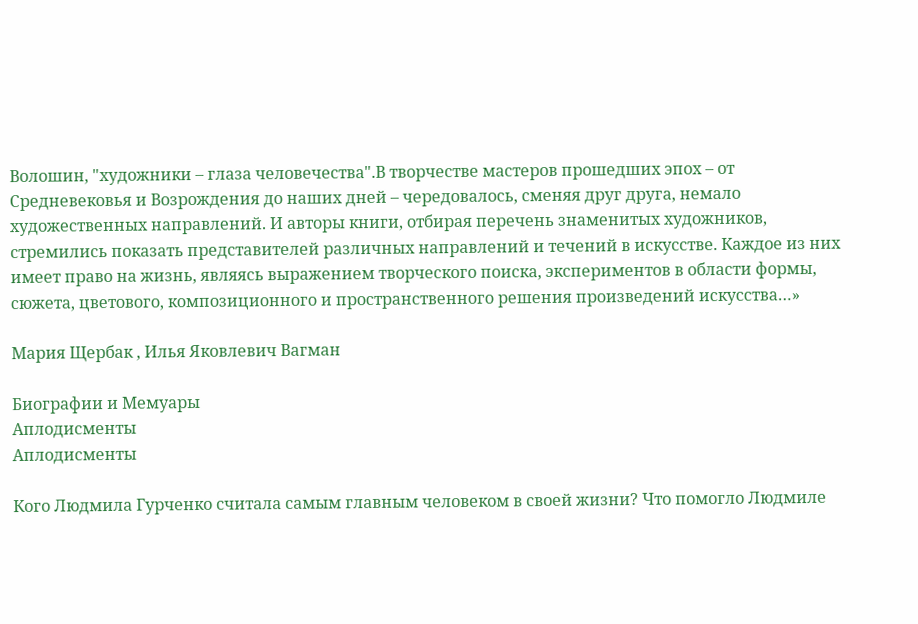Волошин, "художники – глаза человечества".В творчестве мастеров прошедших эпох – от Средневековья и Возрождения до наших дней – чередовалось, сменяя друг друга, немало художественных направлений. И авторы книги, отбирая перечень знаменитых художников, стремились показать представителей различных направлений и течений в искусстве. Каждое из них имеет право на жизнь, являясь выражением творческого поиска, экспериментов в области формы, сюжета, цветового, композиционного и пространственного решения произведений искусства…»

Мария Щербак , Илья Яковлевич Вагман

Биографии и Мемуары
Аплодисменты
Аплодисменты

Кого Людмила Гурченко считала самым главным человеком в своей жизни? Что помогло Людмиле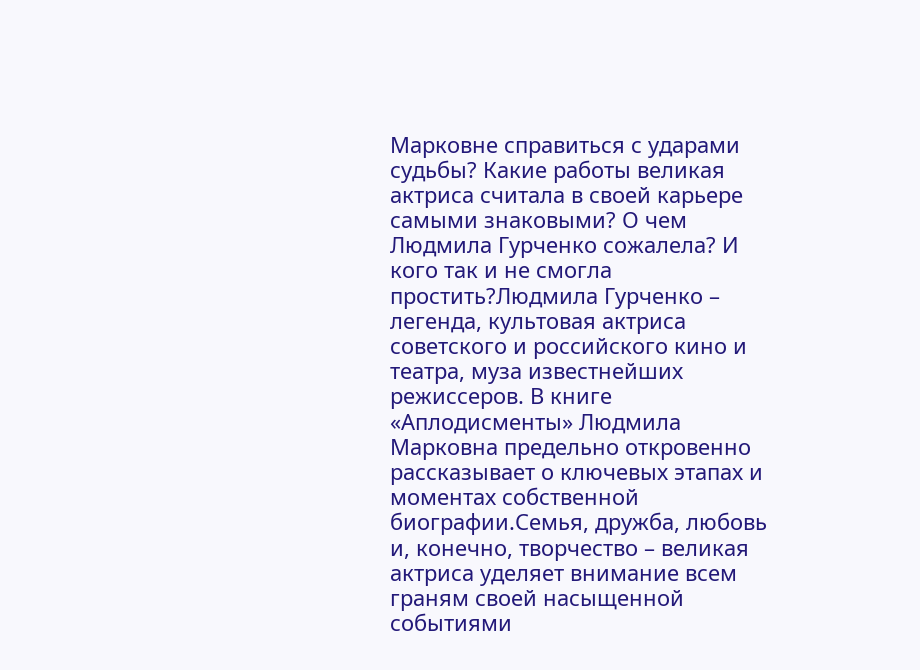Марковне справиться с ударами судьбы? Какие работы великая актриса считала в своей карьере самыми знаковыми? О чем Людмила Гурченко сожалела? И кого так и не смогла простить?Людмила Гурченко – легенда, культовая актриса советского и российского кино и театра, муза известнейших режиссеров. В книге «Аплодисменты» Людмила Марковна предельно откровенно рассказывает о ключевых этапах и моментах собственной биографии.Семья, дружба, любовь и, конечно, творчество – великая актриса уделяет внимание всем граням своей насыщенной событиями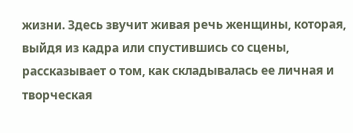жизни. Здесь звучит живая речь женщины, которая, выйдя из кадра или спустившись со сцены, рассказывает о том, как складывалась ее личная и творческая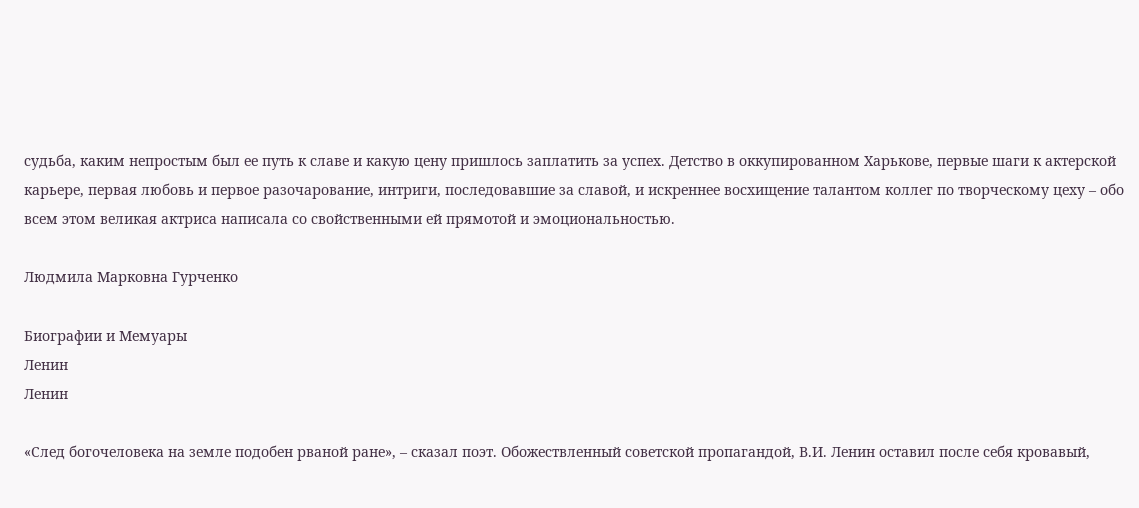судьба, каким непростым был ее путь к славе и какую цену пришлось заплатить за успех. Детство в оккупированном Харькове, первые шаги к актерской карьере, первая любовь и первое разочарование, интриги, последовавшие за славой, и искреннее восхищение талантом коллег по творческому цеху – обо всем этом великая актриса написала со свойственными ей прямотой и эмоциональностью.

Людмила Марковна Гурченко

Биографии и Мемуары
Ленин
Ленин

«След богочеловека на земле подобен рваной ране», – сказал поэт. Обожествленный советской пропагандой, В.И. Ленин оставил после себя кровавый,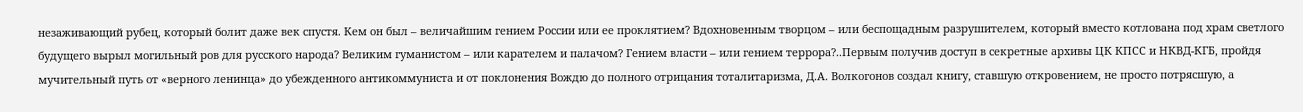незаживающий рубец, который болит даже век спустя. Кем он был – величайшим гением России или ее проклятием? Вдохновенным творцом – или беспощадным разрушителем, который вместо котлована под храм светлого будущего вырыл могильный ров для русского народа? Великим гуманистом – или карателем и палачом? Гением власти – или гением террора?..Первым получив доступ в секретные архивы ЦК КПСС и НКВД-КГБ, пройдя мучительный путь от «верного ленинца» до убежденного антикоммуниста и от поклонения Вождю до полного отрицания тоталитаризма, Д.А. Волкогонов создал книгу, ставшую откровением, не просто потрясшую, а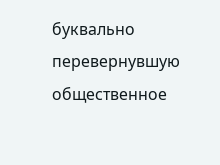буквально перевернувшую общественное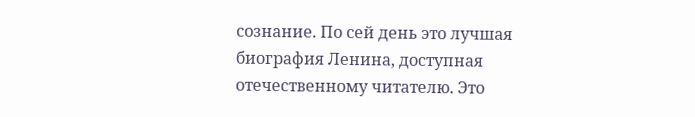сознание. По сей день это лучшая биография Ленина, доступная отечественному читателю. Это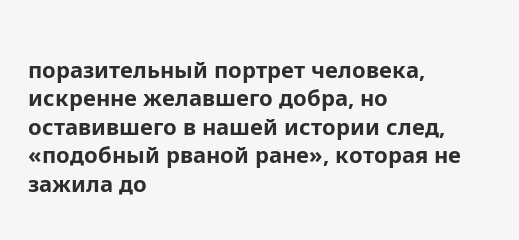поразительный портрет человека, искренне желавшего добра, но оставившего в нашей истории след, «подобный рваной ране», которая не зажила до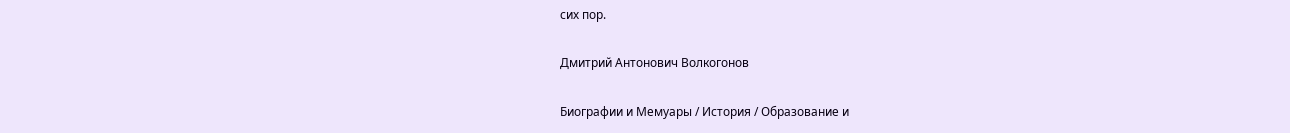сих пор.

Дмитрий Антонович Волкогонов

Биографии и Мемуары / История / Образование и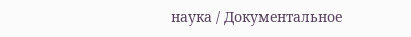наука / Документальное